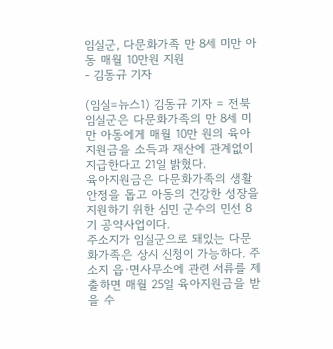임실군, 다문화가족 만 8세 미만 아동 매월 10만원 지원
- 김동규 기자

(임실=뉴스1) 김동규 기자 = 전북 임실군은 다문화가족의 만 8세 미만 아동에게 매월 10만 원의 육아지원금을 소득과 재산에 관계없이 지급한다고 21일 밝혔다.
육아지원금은 다문화가족의 생활 안정을 돕고 아동의 건강한 성장을 지원하기 위한 심민 군수의 민선 8기 공약사업이다.
주소지가 임실군으로 돼있는 다문화가족은 상시 신청이 가능하다. 주소지 읍·면사무소에 관련 서류를 제출하면 매월 25일 육아지원금을 받을 수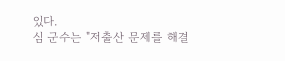있다.
심 군수는 "저출산 문제를 해결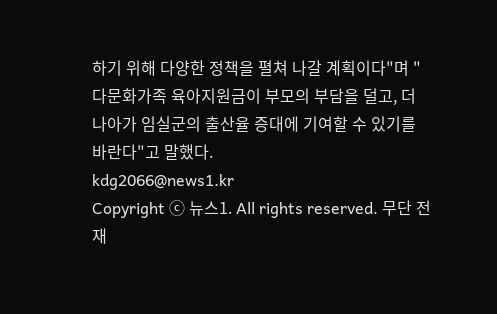하기 위해 다양한 정책을 펼쳐 나갈 계획이다"며 "다문화가족 육아지원금이 부모의 부담을 덜고, 더 나아가 임실군의 출산율 증대에 기여할 수 있기를 바란다"고 말했다.
kdg2066@news1.kr
Copyright ⓒ 뉴스1. All rights reserved. 무단 전재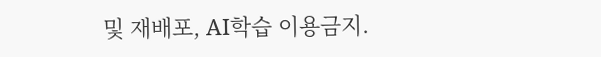및 재배포, AI학습 이용금지.